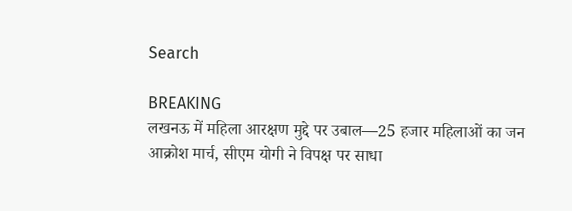Search

BREAKING
लखनऊ में महिला आरक्षण मुद्दे पर उबाल—25 हजार महिलाओं का जन आक्रोश मार्च, सीएम योगी ने विपक्ष पर साधा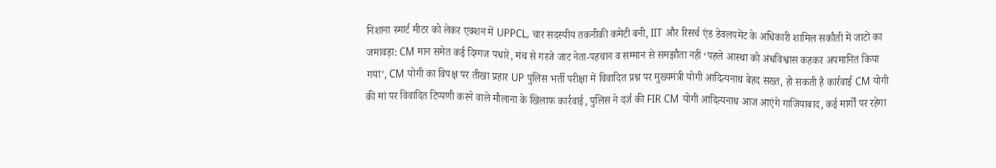निशाना स्मार्ट मीटर को लेकर एक्शन में UPPCL, चार सदस्यीय तकनीकी कमेटी बनी, IIT और रिसर्च एंड डेवलपमेंट के अधिकारी शामिल सकौती में जाटों का जमावड़ा: CM मान समेत कई दिग्गज पधारे, मंच से गरजे जाट नेता-पहचान व सम्मान से समझौता नहीं ‘पहले आस्था को अंधविश्वास कहकर अपमानित किया गया’, CM योगी का विपक्ष पर तीखा प्रहार UP पुलिस भर्ती परीक्षा में विवादित प्रश्न पर मुख्यमंत्री योगी आदित्यनाथ बेहद सख्त, हो सकती है कार्रवाई CM योगी की मां पर विवादित टिप्पणी करने वाले मौलाना के खिलाफ कार्रवाई, पुलिस ने दर्ज की FIR CM योगी आदित्यनाथ आज आएंगे गाजियाबाद, कई मार्गों पर रहेगा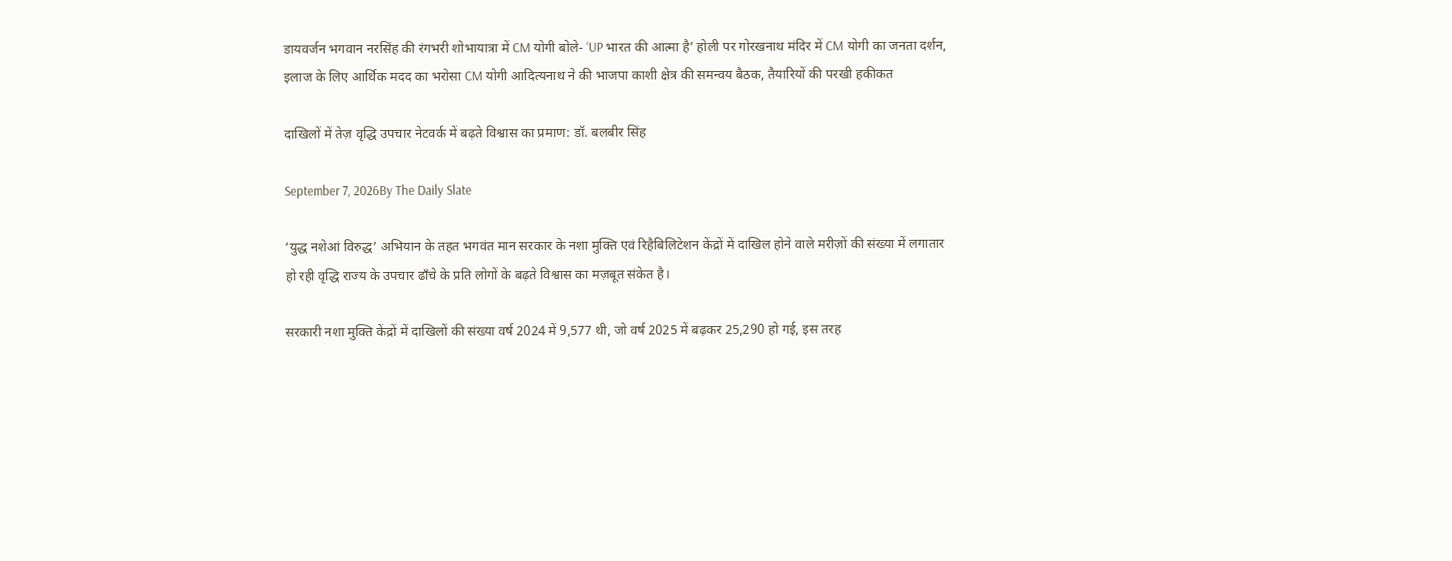डायवर्जन भगवान नरसिंह की रंगभरी शोभायात्रा में CM योगी बोले- ‘UP भारत की आत्मा है’ होली पर गोरखनाथ मंदिर में CM योगी का जनता दर्शन, इलाज के लिए आर्थिक मदद का भरोसा CM योगी आद‍ित्‍यनाथ ने की भाजपा काशी क्षेत्र की समन्वय बैठक, तैयार‍ियों की परखी हकीकत

दाखिलों में तेज़ वृद्धि उपचार नेटवर्क में बढ़ते विश्वास का प्रमाण: डॉ. बलबीर सिंह

September 7, 2026By The Daily Slate

‘युद्ध नशेआं विरुद्ध’ अभियान के तहत भगवंत मान सरकार के नशा मुक्ति एवं रिहैबिलिटेशन केंद्रों में दाखिल होने वाले मरीज़ों की संख्या में लगातार हो रही वृद्धि राज्य के उपचार ढाँचे के प्रति लोगों के बढ़ते विश्वास का मज़बूत संकेत है।

सरकारी नशा मुक्ति केंद्रों में दाखिलों की संख्या वर्ष 2024 में 9,577 थी, जो वर्ष 2025 में बढ़कर 25,290 हो गई, इस तरह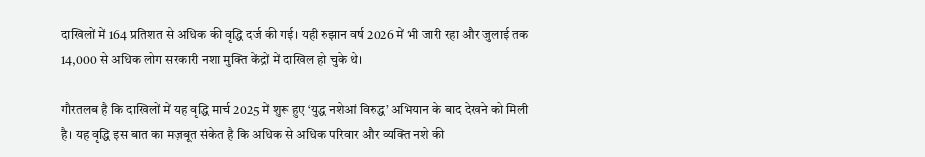दाखिलों में 164 प्रतिशत से अधिक की वृद्धि दर्ज की गई। यही रुझान वर्ष 2026 में भी जारी रहा और जुलाई तक 14,000 से अधिक लोग सरकारी नशा मुक्ति केंद्रों में दाखिल हो चुके थे।

गौरतलब है कि दाखिलों में यह वृद्धि मार्च 2025 में शुरू हुए ‘युद्ध नशेआं विरुद्ध’ अभियान के बाद देखने को मिली है। यह वृद्धि इस बात का मज़बूत संकेत है कि अधिक से अधिक परिवार और व्यक्ति नशे की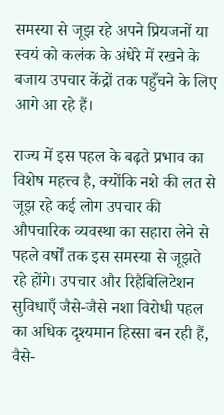समस्या से जूझ रहे अपने प्रियजनों या स्वयं को कलंक के अंधेरे में रखने के बजाय उपचार केंद्रों तक पहुँचने के लिए आगे आ रहे हैं।

राज्य में इस पहल के बढ़ते प्रभाव का विशेष महत्त्व है, क्योंकि नशे की लत से जूझ रहे कई लोग उपचार की औपचारिक व्यवस्था का सहारा लेने से पहले वर्षों तक इस समस्या से जूझते रहे होंगे। उपचार और रिहैबिलिटेशन सुविधाएँ जैसे-जैसे नशा विरोधी पहल का अधिक दृश्यमान हिस्सा बन रही हैं, वैसे-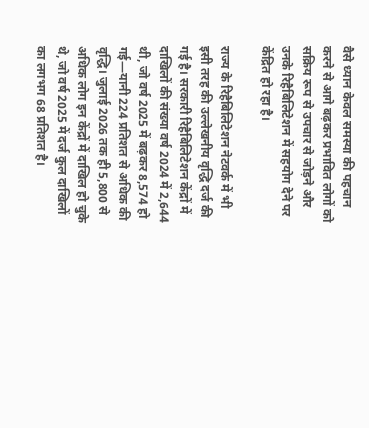वैसे ध्यान केवल समस्या की पहचान करने से आगे बढ़कर प्रभावित लोगों को सक्रिय रूप से उपचार से जोड़ने और उनके रिहैबिलिटेशन में सहयोग देने पर केंद्रित हो रहा है।

राज्य के रिहैबिलिटेशन नेटवर्क में भी इसी तरह की उल्लेखनीय वृद्धि दर्ज की गई है। सरकारी रिहैबिलिटेशन केंद्रों में दाखिलों की संख्या वर्ष 2024 में 2,644 थी, जो वर्ष 2025 में बढ़कर 8,574 हो गई—यानी 224 प्रतिशत से अधिक की वृद्धि। जुलाई 2026 तक ही 5,800 से अधिक लोग इन केंद्रों में दाखिल हो चुके थे, जो वर्ष 2025 में दर्ज कुल दाखिलों का लगभग 68 प्रतिशत है।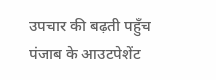उपचार की बढ़ती पहुँच पंजाब के आउटपेशेंट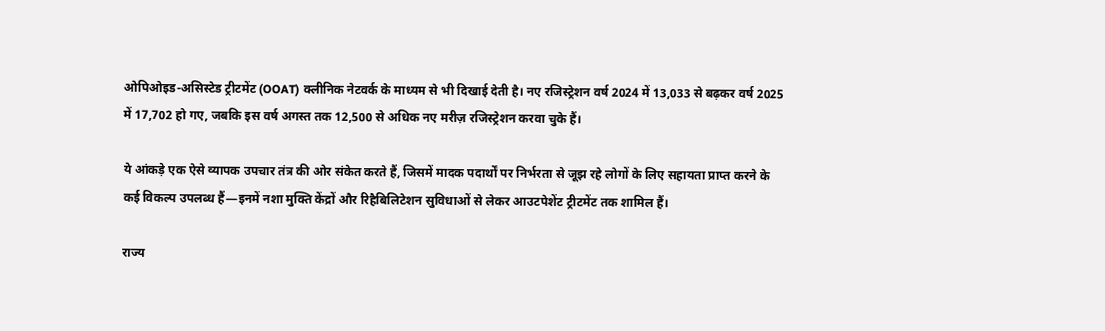ओपिओइड-असिस्टेड ट्रीटमेंट (OOAT) क्लीनिक नेटवर्क के माध्यम से भी दिखाई देती है। नए रजिस्ट्रेशन वर्ष 2024 में 13,033 से बढ़कर वर्ष 2025 में 17,702 हो गए, जबकि इस वर्ष अगस्त तक 12,500 से अधिक नए मरीज़ रजिस्ट्रेशन करवा चुके हैं।

ये आंकड़े एक ऐसे व्यापक उपचार तंत्र की ओर संकेत करते हैं, जिसमें मादक पदार्थों पर निर्भरता से जूझ रहे लोगों के लिए सहायता प्राप्त करने के कई विकल्प उपलब्ध हैं—इनमें नशा मुक्ति केंद्रों और रिहैबिलिटेशन सुविधाओं से लेकर आउटपेशेंट ट्रीटमेंट तक शामिल हैं।

राज्य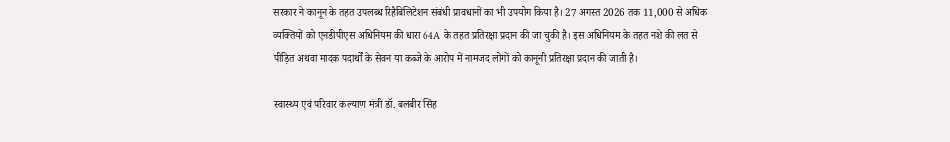सरकार ने कानून के तहत उपलब्ध रिहैबिलिटेशन संबंधी प्रावधानों का भी उपयोग किया है। 27 अगस्त 2026 तक 11,000 से अधिक व्यक्तियों को एनडीपीएस अधिनियम की धारा 64A के तहत प्रतिरक्षा प्रदान की जा चुकी है। इस अधिनियम के तहत नशे की लत से पीड़ित अथवा मादक पदार्थों के सेवन या कब्जे के आरोप में नामजद लोगों को कानूनी प्रतिरक्षा प्रदान की जाती है।

स्वास्थ्य एवं परिवार कल्याण मंत्री डॉ. बलबीर सिंह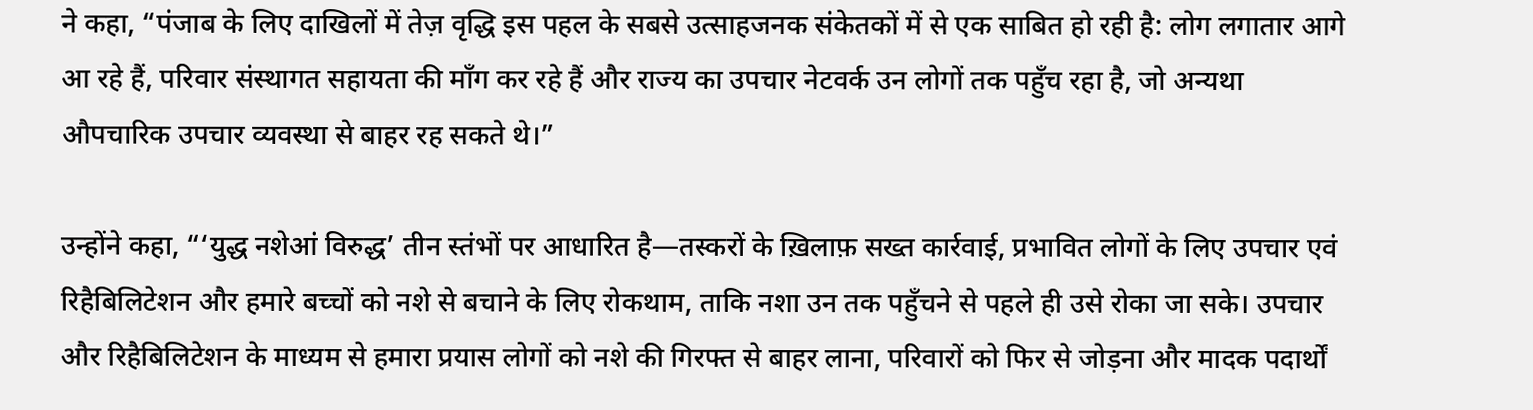ने कहा, “पंजाब के लिए दाखिलों में तेज़ वृद्धि इस पहल के सबसे उत्साहजनक संकेतकों में से एक साबित हो रही है: लोग लगातार आगे आ रहे हैं, परिवार संस्थागत सहायता की माँग कर रहे हैं और राज्य का उपचार नेटवर्क उन लोगों तक पहुँच रहा है, जो अन्यथा औपचारिक उपचार व्यवस्था से बाहर रह सकते थे।”

उन्होंने कहा, “‘युद्ध नशेआं विरुद्ध’ तीन स्तंभों पर आधारित है—तस्करों के ख़िलाफ़ सख्त कार्रवाई, प्रभावित लोगों के लिए उपचार एवं रिहैबिलिटेशन और हमारे बच्चों को नशे से बचाने के लिए रोकथाम, ताकि नशा उन तक पहुँचने से पहले ही उसे रोका जा सके। उपचार और रिहैबिलिटेशन के माध्यम से हमारा प्रयास लोगों को नशे की गिरफ्त से बाहर लाना, परिवारों को फिर से जोड़ना और मादक पदार्थों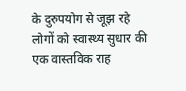के दुरुपयोग से जूझ रहे लोगों को स्वास्थ्य सुधार की एक वास्तविक राह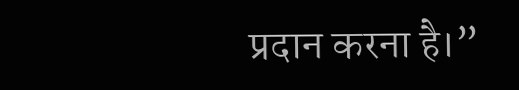प्रदान करना है।”